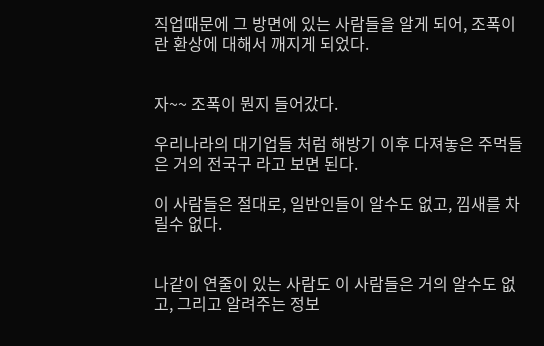직업때문에 그 방면에 있는 사람들을 알게 되어, 조폭이란 환상에 대해서 깨지게 되었다.


자~~ 조폭이 뭔지 들어갔다.

우리나라의 대기업들 처럼 해방기 이후 다져놓은 주먹들은 거의 전국구 라고 보면 된다.

이 사람들은 절대로, 일반인들이 알수도 없고, 낌새를 차릴수 없다.


나같이 연줄이 있는 사람도 이 사람들은 거의 알수도 없고, 그리고 알려주는 정보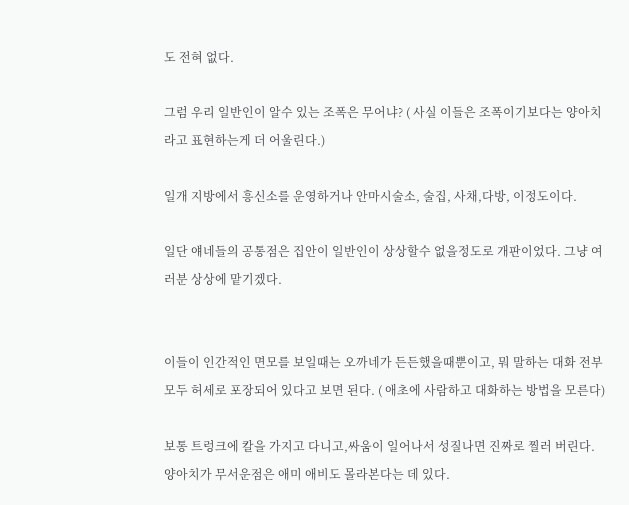도 전혀 없다.

그럼 우리 일반인이 알수 있는 조폭은 무어냐? ( 사실 이들은 조폭이기보다는 양아치라고 표현하는게 더 어울린다.)

일개 지방에서 흥신소를 운영하거나 안마시술소, 술집, 사채,다방, 이정도이다.

일단 얘네들의 공통점은 집안이 일반인이 상상할수 없을정도로 개판이었다. 그냥 여러분 상상에 맡기겠다.


이들이 인간적인 면모를 보일때는 오까네가 든든했을때뿐이고, 뭐 말하는 대화 전부 모두 허세로 포장되어 있다고 보면 된다. ( 애초에 사람하고 대화하는 방법을 모른다)

보통 트렁크에 칼을 가지고 다니고,싸움이 일어나서 성질나면 진짜로 찔러 버린다. 양아치가 무서운점은 애미 애비도 몰라본다는 데 있다.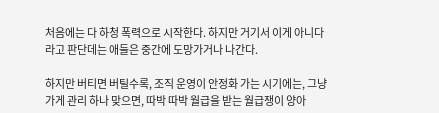처음에는 다 하청 폭력으로 시작한다. 하지만 거기서 이게 아니다라고 판단데는 애들은 중간에 도망가거나 나간다.

하지만 버티면 버틸수록, 조직 운영이 안정화 가는 시기에는, 그냥 가게 관리 하나 맞으면, 따박 따박 월급을 받는 월급쟁이 양아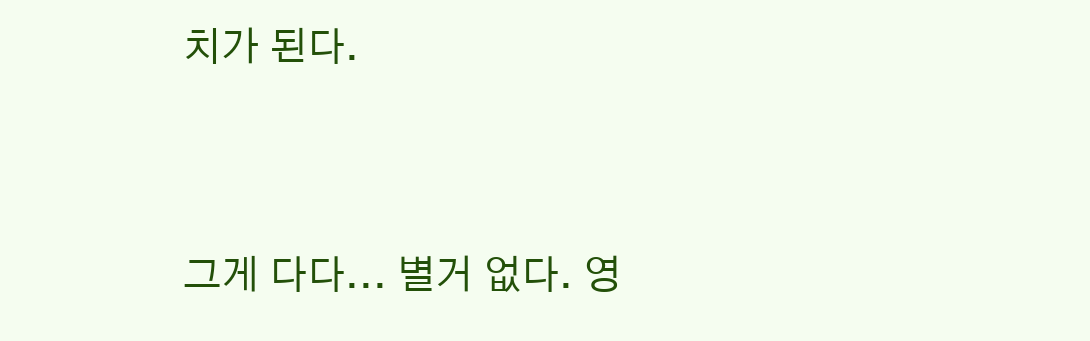치가 된다.


그게 다다... 별거 없다. 영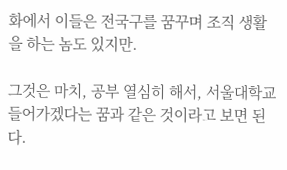화에서 이들은 전국구를 꿈꾸며 조직 생활을 하는 놈도 있지만.

그것은 마치, 공부 열심히 해서, 서울대학교 들어가겠다는 꿈과 같은 것이라고 보면 된다.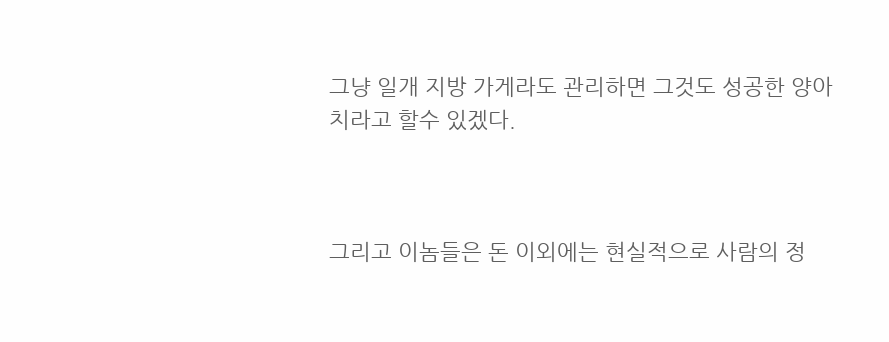그냥 일개 지방 가게라도 관리하면 그것도 성공한 양아치라고 할수 있겠다.



그리고 이놈들은 돈 이외에는 현실적으로 사람의 정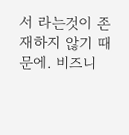서 라는것이 존재하지 않기 때문에. 비즈니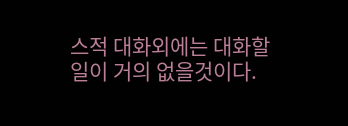스적 대화외에는 대화할일이 거의 없을것이다.